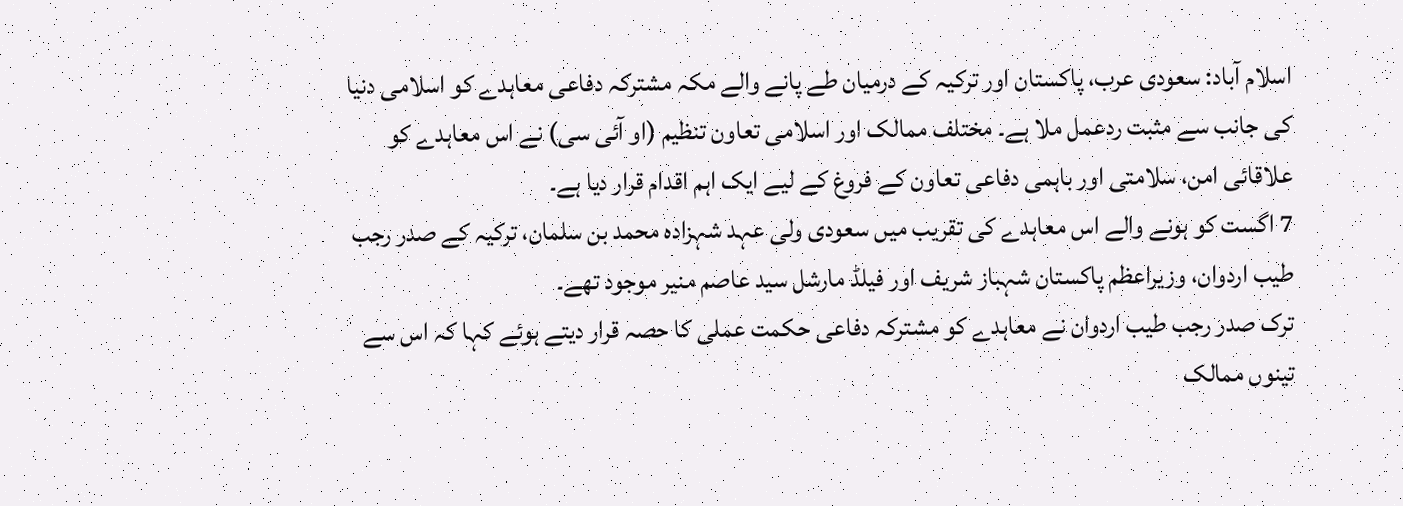اسلام آباد: سعودی عرب، پاکستان اور ترکیہ کے درمیان طے پانے والے مکہ مشترکہ دفاعی معاہدے کو اسلامی دنیا کی جانب سے مثبت ردعمل ملا ہے۔ مختلف ممالک اور اسلامی تعاون تنظیم (او آئی سی) نے اس معاہدے کو علاقائی امن، سلامتی اور باہمی دفاعی تعاون کے فروغ کے لیے ایک اہم اقدام قرار دیا ہے۔
7 اگست کو ہونے والے اس معاہدے کی تقریب میں سعودی ولی عہد شہزادہ محمد بن سلمان، ترکیہ کے صدر رجب طیب اردوان، وزیراعظم پاکستان شہباز شریف اور فیلڈ مارشل سید عاصم منیر موجود تھے۔
ترک صدر رجب طیب اردوان نے معاہدے کو مشترکہ دفاعی حکمت عملی کا حصہ قرار دیتے ہوئے کہا کہ اس سے تینوں ممالک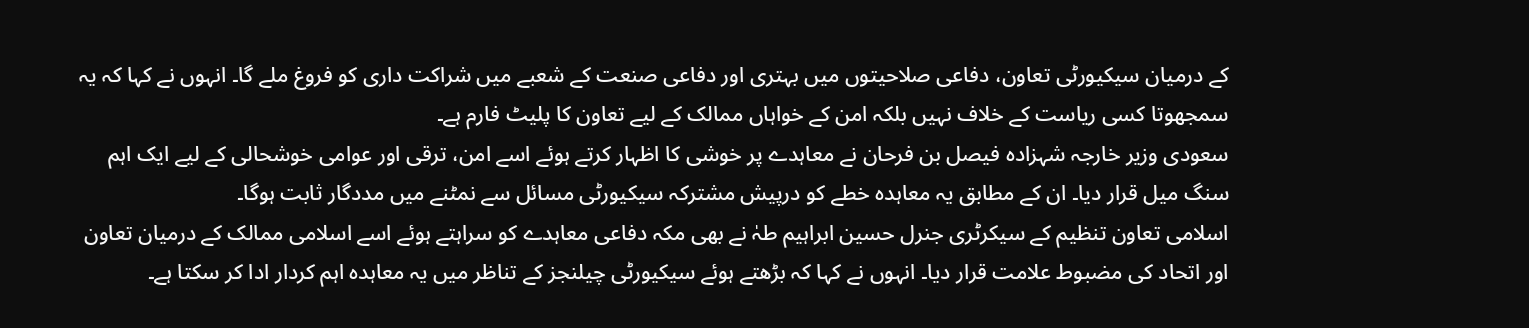کے درمیان سیکیورٹی تعاون، دفاعی صلاحیتوں میں بہتری اور دفاعی صنعت کے شعبے میں شراکت داری کو فروغ ملے گا۔ انہوں نے کہا کہ یہ سمجھوتا کسی ریاست کے خلاف نہیں بلکہ امن کے خواہاں ممالک کے لیے تعاون کا پلیٹ فارم ہے۔
سعودی وزیر خارجہ شہزادہ فیصل بن فرحان نے معاہدے پر خوشی کا اظہار کرتے ہوئے اسے امن، ترقی اور عوامی خوشحالی کے لیے ایک اہم سنگ میل قرار دیا۔ ان کے مطابق یہ معاہدہ خطے کو درپیش مشترکہ سیکیورٹی مسائل سے نمٹنے میں مددگار ثابت ہوگا۔
اسلامی تعاون تنظیم کے سیکرٹری جنرل حسین ابراہیم طہٰ نے بھی مکہ دفاعی معاہدے کو سراہتے ہوئے اسے اسلامی ممالک کے درمیان تعاون اور اتحاد کی مضبوط علامت قرار دیا۔ انہوں نے کہا کہ بڑھتے ہوئے سیکیورٹی چیلنجز کے تناظر میں یہ معاہدہ اہم کردار ادا کر سکتا ہے۔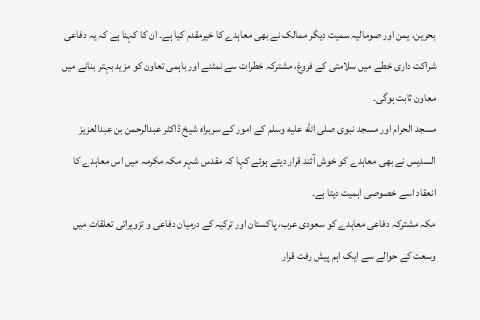بحرین، یمن اور صومالیہ سمیت دیگر ممالک نے بھی معاہدے کا خیرمقدم کیا ہے۔ ان کا کہنا ہے کہ یہ دفاعی شراکت داری خطے میں سلامتی کے فروغ، مشترکہ خطرات سے نمٹنے اور باہمی تعاون کو مزید بہتر بنانے میں معاون ثابت ہوگی۔
مسجد الحرام اور مسجد نبوی صلى الله عليه وسلم کے امور کے سربراہ شیخ ڈاکٹر عبدالرحمن بن عبدالعزیز السدیس نے بھی معاہدے کو خوش آئند قرار دیتے ہوئے کہا کہ مقدس شہر مکہ مکرمہ میں اس معاہدے کا انعقاد اسے خصوصی اہمیت دیتا ہے۔
مکہ مشترکہ دفاعی معاہدے کو سعودی عرب، پاکستان اور ترکیہ کے درمیان دفاعی و تزویراتی تعلقات میں وسعت کے حوالے سے ایک اہم پیش رفت قرار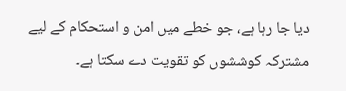دیا جا رہا ہے، جو خطے میں امن و استحکام کے لیے مشترکہ کوششوں کو تقویت دے سکتا ہے۔